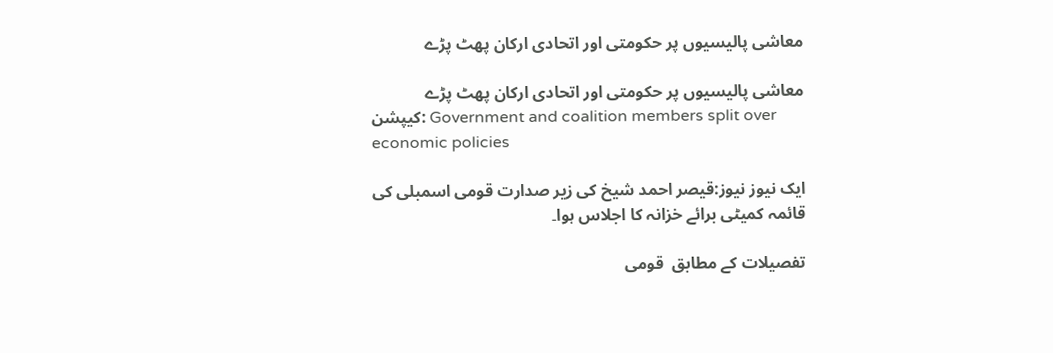معاشی پالیسیوں پر حکومتی اور اتحادی ارکان پھٹ پڑے

معاشی پالیسیوں پر حکومتی اور اتحادی ارکان پھٹ پڑے
کیپشن: Government and coalition members split over economic policies

ایک نیوز نیوز:قیصر احمد شیخ کی زیر صدارت قومی اسمبلی کی قائمہ کمیٹی برائے خزانہ کا اجلاس ہوا۔

تفصیلات کے مطابق  قومی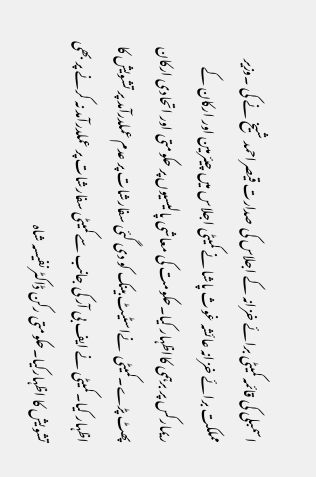اسمبلی کی قائمہ کمیٹی برائے خزانہ کے اجلاس کی صدارت قیصراحمد شیخ نے کی ۔وزیر مملکت برائے خزانہ عائشہ غوث پاشا نے کمیٹی اجلاس میں چیئرمین اور ارکان کے ریمارکس پر برہمی کااظہار کیا۔حکومت کی معاشی پالیسیوں پر حکومتی اور اتحادی ارکان پھٹ پڑے۔کمیٹی  نےاسٹیٹ بینک کو دی گئی سفارشات پر عدم عملدرآمد پر تشویش کا اظہار کیا۔کمیٹی نے ایف بی آر کی جانب سے کمیٹی سفارشات پر عملدرآمد نہ کرنے پر بھی تشویش کا اظہارکیا۔حکومتی رکن ڈاکٹر نفیسہ شاہ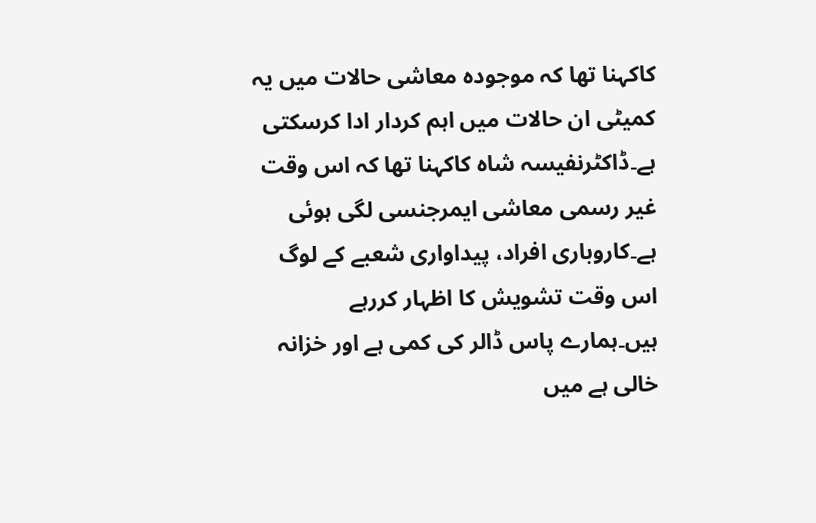کاکہنا تھا کہ موجودہ معاشی حالات میں یہ کمیٹی ان حالات میں اہم کردار ادا کرسکتی ہے۔ڈاکٹرنفیسہ شاہ کاکہنا تھا کہ اس وقت غیر رسمی معاشی ایمرجنسی لگی ہوئی ہے۔کاروباری افراد، پیداواری شعبے کے لوگ اس وقت تشویش کا اظہار کررہے ہیں۔ہمارے پاس ڈالر کی کمی ہے اور خزانہ خالی ہے میں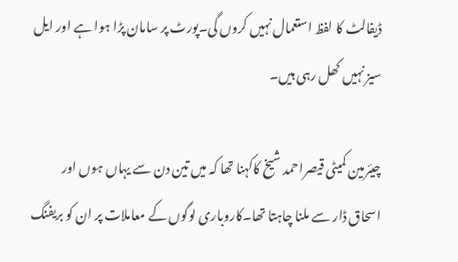ڈیفالٹ کا لفظ استعمال نہیں کروں گی۔پورٹ پر سامان پڑا ہوا ہے اور ایل سیز نہیں کھل رہی ہیں۔

چیئرمین کمیٹی قیصراحمد شیخ کاکہنا تھا کہ میں تین دن سے یہاں ہوں اور اسحاق ڈار سے ملنا چاہتا تھا۔کاروباری لوگوں کے معاملات پر ان کو بریفنگ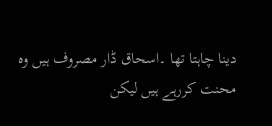دینا چاہتا تھا ۔اسحاق ڈار مصروف ہیں وہ محنت کررہے ہیں لیکن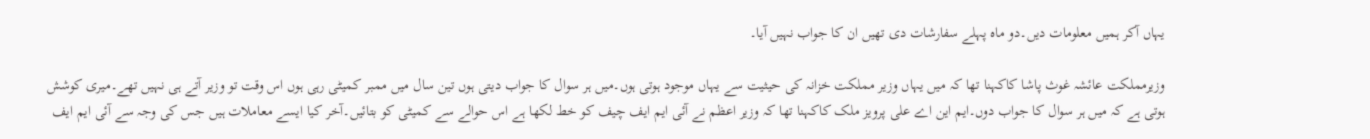یہاں آکر ہمیں معلومات دیں۔دو ماہ پہلے سفارشات دی تھیں ان کا جواب نہیں آیا۔

وزیرمملکت عائشہ غوث پاشا کاکہنا تھا کہ میں یہاں وزیر مملکت خزانہ کی حیثیت سے یہاں موجود ہوتی ہوں۔میں ہر سوال کا جواب دیتی ہوں تین سال میں ممبر کمیٹی رہی ہوں اس وقت تو وزیر آتے ہی نہیں تھے۔میری کوشش ہوتی ہے کہ میں ہر سوال کا جواب دوں۔ایم این اے علی پرویز ملک کاکہنا تھا کہ وزیر اعظم نے آئی ایم ایف چیف کو خط لکھا ہے اس حوالے سے کمیٹی کو بتائیں۔آخر کیا ایسے معاملات ہیں جس کی وجہ سے آئی ایم ایف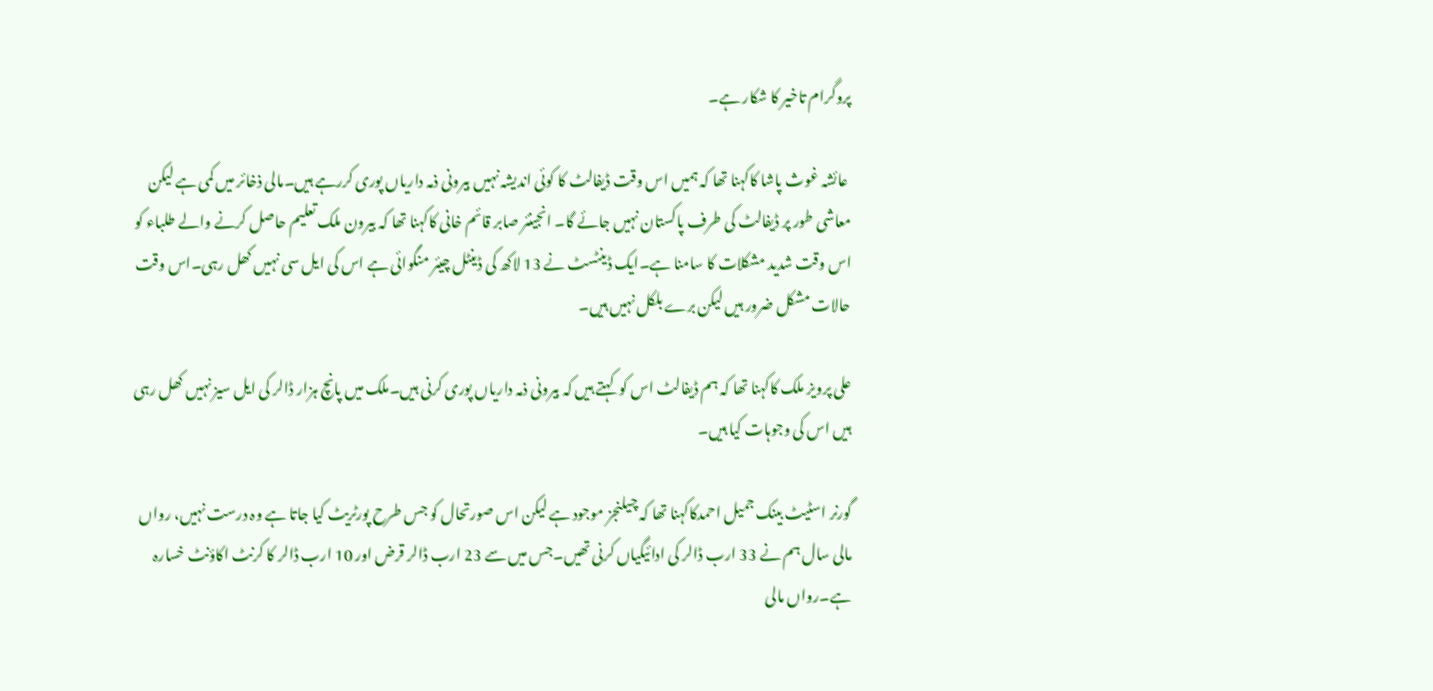پروگرام تاخیر کا شکار ہے۔

 عائشہ غوث پاشا کاکہنا تھا کہ ہمیں اس وقت ڈیفالٹ کا کوئی اندیشہ نہیں بیرونی ذمہ داریاں پوری کررہے ہیں۔مالی ذخائر میں کمی ہے لیکن معاشی طور پر ڈیفالٹ کی طرف پاکستان نہیں جائے گا۔ انجینئر صابر قائم خانی کاکہنا تھا کہ بیرون ملک تعلیم حاصل کرنے والے طلباء کو اس وقت شدید مشکلات کا سامنا ہے۔ایک ڈینٹسٹ نے 13 لاکھ کی ڈینٹل چیئر منگوائی ہے اس کی ایل سی نہیں کھل رہی۔اس وقت حالات مشکل ضرور ہیں لیکن برے بلکل نہیں ہیں۔

علی پرویز ملک کاکہنا تھا کہ ہم ڈیفالٹ اس کو  کہتے ہیں کہ بیرونی ذمہ داریاں پوری کرنی ہیں۔ملک میں پانچ ہزار ڈالر کی ایل سیز نہیں کھل رہی ہیں اس کی وجوہات کیا ہیں۔

گورنر اسٹیٹ بینک جمیل احمدکاکہنا تھا کہ چیلنجز موجود ہے لیکن اس صورتحال کو جس طرح پورٹریٹ کیا جاتا ہے وہ درست نہیں، رواں مالی سال ہم نے 33 ارب ڈالر کی ادائیگیاں کرنی تھیں۔جس میں سے 23 ارب ڈالر قرض اور 10 ارب ڈالر کا کرنٹ اکاؤنٹ خسارہ ہے۔رواں مالی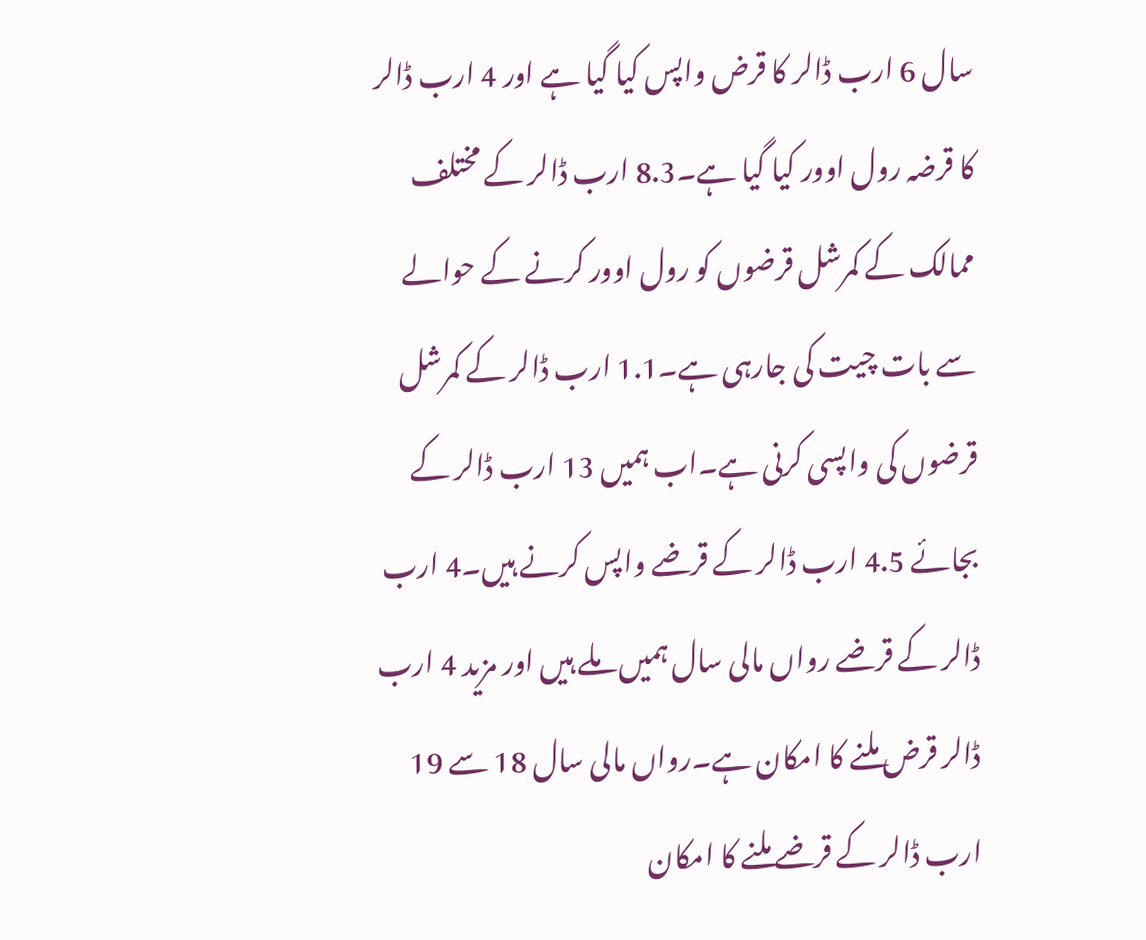سال 6 ارب ڈالر کا قرض واپس کیا گیا ہے اور 4 ارب ڈالر کا قرضہ رول اوور کیا گیا ہے۔8.3 ارب ڈالر کے مختلف ممالک کے کمرشل قرضوں کو رول اوور کرنے کے حوالے سے بات چیت کی جارہی ہے۔1.1 ارب ڈالر کے کمرشل قرضوں کی واپسی کرنی ہے۔اب ہمیں 13 ارب ڈالر کے بجائے 4.5 ارب ڈالر کے قرضے واپس کرنے ہیں۔4 ارب ڈالر کے قرضے رواں مالی سال ہمیں ملے ہیں اور مزید 4 ارب ڈالر قرض ملنے کا امکان ہے۔رواں مالی سال 18 سے 19 ارب ڈالر کے قرضے ملنے کا امکان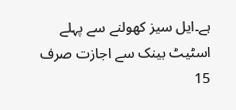ہے۔ایل سیز کھولنے سے پہلے اسٹیٹ بینک سے اجازت صرف 15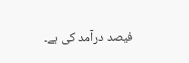فیصد درآمد کی ہے۔